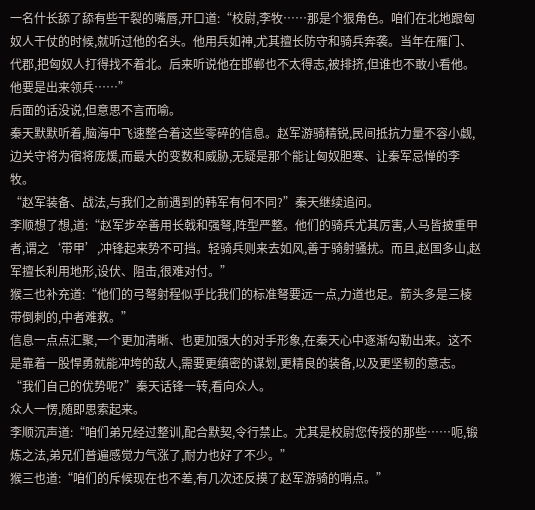一名什长舔了舔有些干裂的嘴唇,开口道:“校尉,李牧……那是个狠角色。咱们在北地跟匈奴人干仗的时候,就听过他的名头。他用兵如神,尤其擅长防守和骑兵奔袭。当年在雁门、代郡,把匈奴人打得找不着北。后来听说他在邯郸也不太得志,被排挤,但谁也不敢小看他。他要是出来领兵……”
后面的话没说,但意思不言而喻。
秦天默默听着,脑海中飞速整合着这些零碎的信息。赵军游骑精锐,民间抵抗力量不容小觑,边关守将为宿将庞煖,而最大的变数和威胁,无疑是那个能让匈奴胆寒、让秦军忌惮的李牧。
“赵军装备、战法,与我们之前遇到的韩军有何不同?”秦天继续追问。
李顺想了想,道:“赵军步卒善用长戟和强弩,阵型严整。他们的骑兵尤其厉害,人马皆披重甲者,谓之‘带甲’,冲锋起来势不可挡。轻骑兵则来去如风,善于骑射骚扰。而且,赵国多山,赵军擅长利用地形,设伏、阻击,很难对付。”
猴三也补充道:“他们的弓弩射程似乎比我们的标准弩要远一点,力道也足。箭头多是三棱带倒刺的,中者难救。”
信息一点点汇聚,一个更加清晰、也更加强大的对手形象,在秦天心中逐渐勾勒出来。这不是靠着一股悍勇就能冲垮的敌人,需要更缜密的谋划,更精良的装备,以及更坚韧的意志。
“我们自己的优势呢?”秦天话锋一转,看向众人。
众人一愣,随即思索起来。
李顺沉声道:“咱们弟兄经过整训,配合默契,令行禁止。尤其是校尉您传授的那些……呃,锻炼之法,弟兄们普遍感觉力气涨了,耐力也好了不少。”
猴三也道:“咱们的斥候现在也不差,有几次还反摸了赵军游骑的哨点。”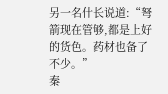另一名什长说道:“弩箭现在管够,都是上好的货色。药材也备了不少。”
秦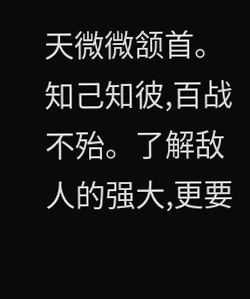天微微颔首。知己知彼,百战不殆。了解敌人的强大,更要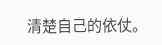清楚自己的依仗。